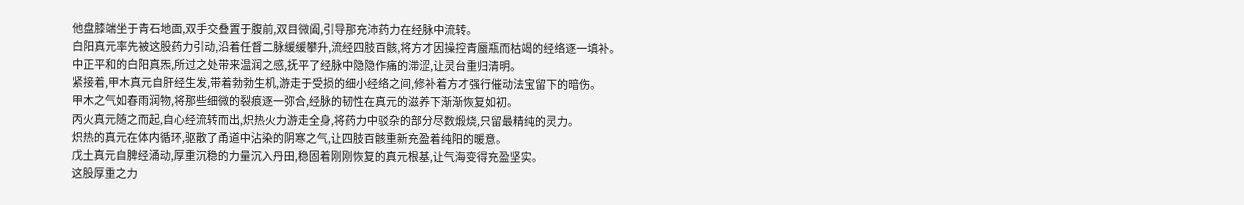他盘膝端坐于青石地面,双手交叠置于腹前,双目微阖,引导那充沛药力在经脉中流转。
白阳真元率先被这股药力引动,沿着任督二脉缓缓攀升,流经四肢百骸,将方才因操控青蜃瓶而枯竭的经络逐一填补。
中正平和的白阳真炁,所过之处带来温润之感,抚平了经脉中隐隐作痛的滞涩,让灵台重归清明。
紧接着,甲木真元自肝经生发,带着勃勃生机,游走于受损的细小经络之间,修补着方才强行催动法宝留下的暗伤。
甲木之气如春雨润物,将那些细微的裂痕逐一弥合,经脉的韧性在真元的滋养下渐渐恢复如初。
丙火真元随之而起,自心经流转而出,炽热火力游走全身,将药力中驳杂的部分尽数煅烧,只留最精纯的灵力。
炽热的真元在体内循环,驱散了甬道中沾染的阴寒之气,让四肢百骸重新充盈着纯阳的暖意。
戊土真元自脾经涌动,厚重沉稳的力量沉入丹田,稳固着刚刚恢复的真元根基,让气海变得充盈坚实。
这股厚重之力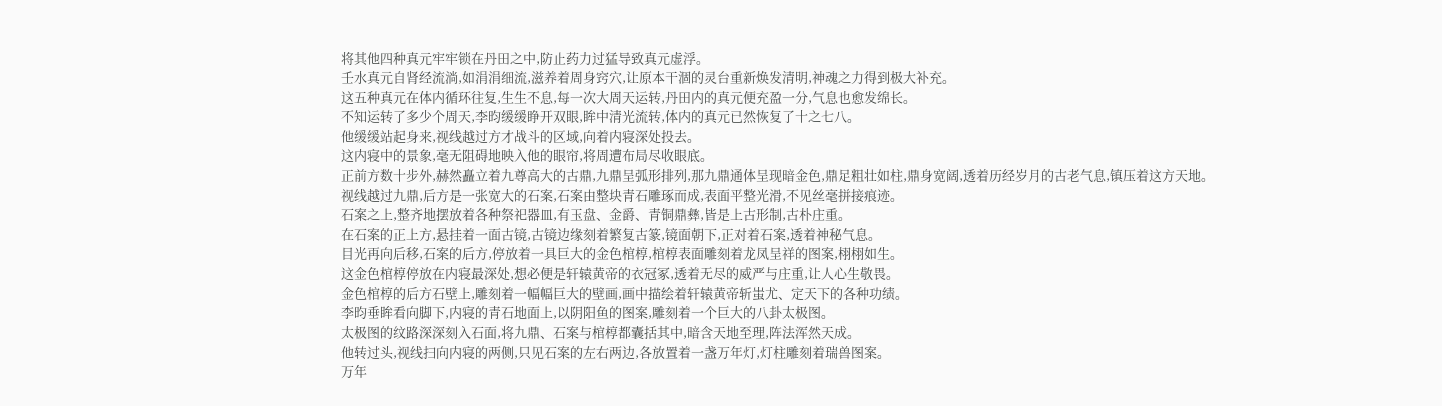将其他四种真元牢牢锁在丹田之中,防止药力过猛导致真元虚浮。
壬水真元自肾经流淌,如涓涓细流,滋养着周身窍穴,让原本干涸的灵台重新焕发清明,神魂之力得到极大补充。
这五种真元在体内循环往复,生生不息,每一次大周天运转,丹田内的真元便充盈一分,气息也愈发绵长。
不知运转了多少个周天,李昀缓缓睁开双眼,眸中清光流转,体内的真元已然恢复了十之七八。
他缓缓站起身来,视线越过方才战斗的区域,向着内寝深处投去。
这内寝中的景象,毫无阻碍地映入他的眼帘,将周遭布局尽收眼底。
正前方数十步外,赫然矗立着九尊高大的古鼎,九鼎呈弧形排列,那九鼎通体呈现暗金色,鼎足粗壮如柱,鼎身宽阔,透着历经岁月的古老气息,镇压着这方天地。
视线越过九鼎,后方是一张宽大的石案,石案由整块青石雕琢而成,表面平整光滑,不见丝毫拼接痕迹。
石案之上,整齐地摆放着各种祭祀器皿,有玉盘、金爵、青铜鼎彝,皆是上古形制,古朴庄重。
在石案的正上方,悬挂着一面古镜,古镜边缘刻着繁复古篆,镜面朝下,正对着石案,透着神秘气息。
目光再向后移,石案的后方,停放着一具巨大的金色棺椁,棺椁表面雕刻着龙凤呈祥的图案,栩栩如生。
这金色棺椁停放在内寝最深处,想必便是轩辕黄帝的衣冠冢,透着无尽的威严与庄重,让人心生敬畏。
金色棺椁的后方石壁上,雕刻着一幅幅巨大的壁画,画中描绘着轩辕黄帝斩蚩尤、定天下的各种功绩。
李昀垂眸看向脚下,内寝的青石地面上,以阴阳鱼的图案,雕刻着一个巨大的八卦太极图。
太极图的纹路深深刻入石面,将九鼎、石案与棺椁都囊括其中,暗含天地至理,阵法浑然天成。
他转过头,视线扫向内寝的两侧,只见石案的左右两边,各放置着一盏万年灯,灯柱雕刻着瑞兽图案。
万年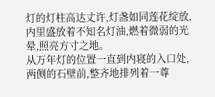灯的灯柱高达丈许,灯盏如同莲花绽放,内里盛放着不知名灯油,燃着微弱的光晕,照亮方寸之地。
从万年灯的位置一直到内寝的入口处,两侧的石壁前,整齐地排列着一尊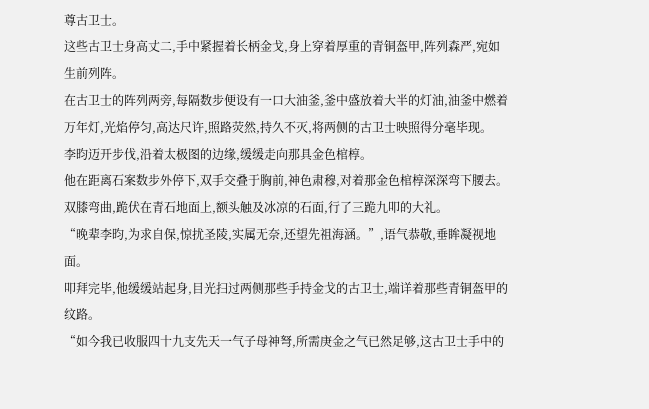尊古卫士。
这些古卫士身高丈二,手中紧握着长柄金戈,身上穿着厚重的青铜盔甲,阵列森严,宛如生前列阵。
在古卫士的阵列两旁,每隔数步便设有一口大油釜,釜中盛放着大半的灯油,油釜中燃着万年灯,光焰停匀,高达尺许,照路荧然,持久不灭,将两侧的古卫士映照得分毫毕现。
李昀迈开步伐,沿着太极图的边缘,缓缓走向那具金色棺椁。
他在距离石案数步外停下,双手交叠于胸前,神色肃穆,对着那金色棺椁深深弯下腰去。
双膝弯曲,跪伏在青石地面上,额头触及冰凉的石面,行了三跪九叩的大礼。
“晚辈李昀,为求自保,惊扰圣陵,实属无奈,还望先祖海涵。”,语气恭敬,垂眸凝视地面。
叩拜完毕,他缓缓站起身,目光扫过两侧那些手持金戈的古卫士,端详着那些青铜盔甲的纹路。
“如今我已收服四十九支先天一气子母神弩,所需庚金之气已然足够,这古卫士手中的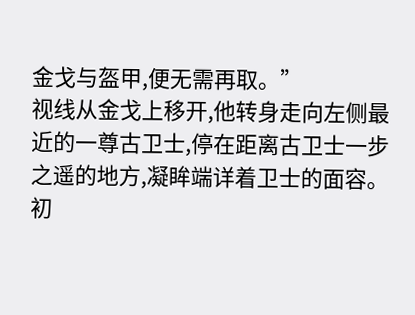金戈与盔甲,便无需再取。”
视线从金戈上移开,他转身走向左侧最近的一尊古卫士,停在距离古卫士一步之遥的地方,凝眸端详着卫士的面容。
初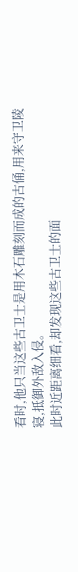看时,他只当这些古卫士是用木石雕刻而成的古俑,用来守卫陵寝,抵御外敌入侵。
此时近距离细看,却发现这些古卫士的面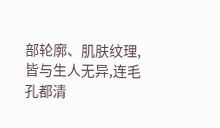部轮廓、肌肤纹理,皆与生人无异,连毛孔都清